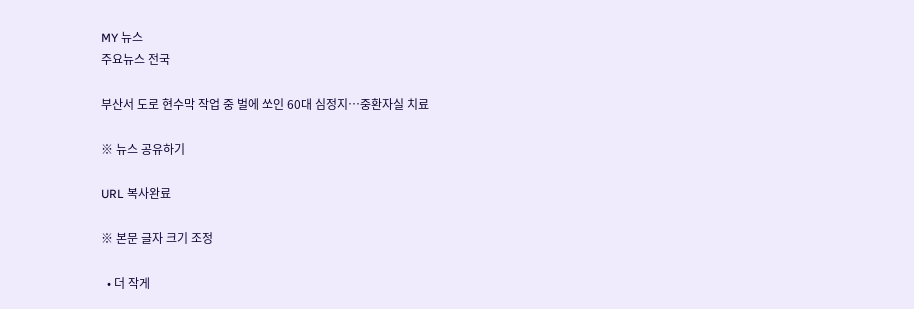MY 뉴스
주요뉴스 전국

부산서 도로 현수막 작업 중 벌에 쏘인 60대 심정지…중환자실 치료

※ 뉴스 공유하기

URL 복사완료

※ 본문 글자 크기 조정

  • 더 작게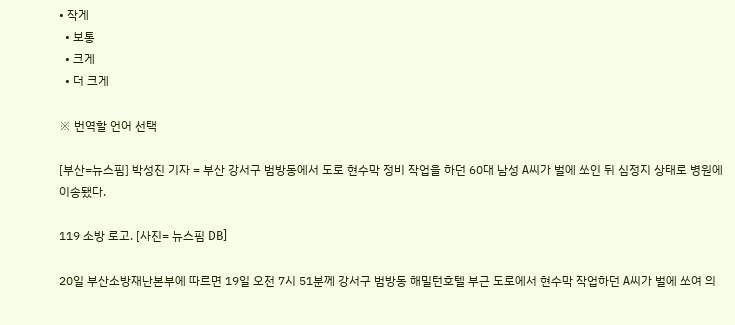• 작게
  • 보통
  • 크게
  • 더 크게

※ 번역할 언어 선택

[부산=뉴스핌] 박성진 기자 = 부산 강서구 범방동에서 도로 현수막 정비 작업을 하던 60대 남성 A씨가 벌에 쏘인 뒤 심정지 상태로 병원에 이송됐다.

119 소방 로고. [사진= 뉴스핌 DB]

20일 부산소방재난본부에 따르면 19일 오전 7시 51분께 강서구 범방동 해밀턴호텔 부근 도로에서 현수막 작업하던 A씨가 벌에 쏘여 의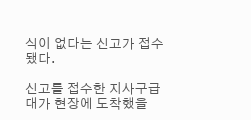식이 없다는 신고가 접수됐다.

신고를 접수한 지사구급대가 현장에 도착했을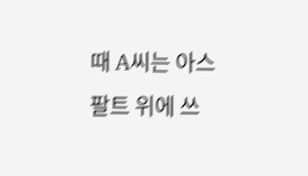때 A씨는 아스팔트 위에 쓰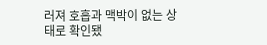러져 호흡과 맥박이 없는 상태로 확인됐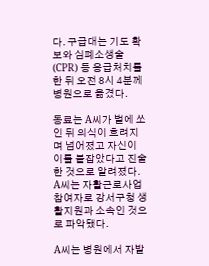다. 구급대는 기도 확보와 심폐소생술(CPR) 등 응급처치를 한 뒤 오전 8시 4분께 병원으로 옮겼다.

동료는 A씨가 벌에 쏘인 뒤 의식이 흐려지며 넘어졌고 자신이 이를 붙잡았다고 진술한 것으로 알려졌다. A씨는 자활근로사업 참여자로 강서구청 생활지원과 소속인 것으로 파악됐다.

A씨는 병원에서 자발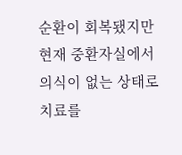순환이 회복됐지만 현재 중환자실에서 의식이 없는 상태로 치료를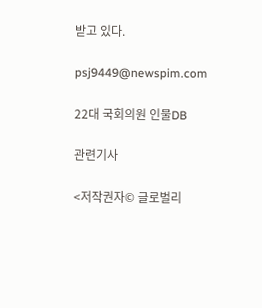받고 있다.

psj9449@newspim.com

22대 국회의원 인물DB

관련기사

<저작권자© 글로벌리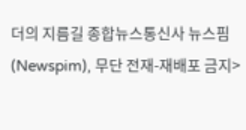더의 지름길 종합뉴스통신사 뉴스핌(Newspim), 무단 전재-재배포 금지>